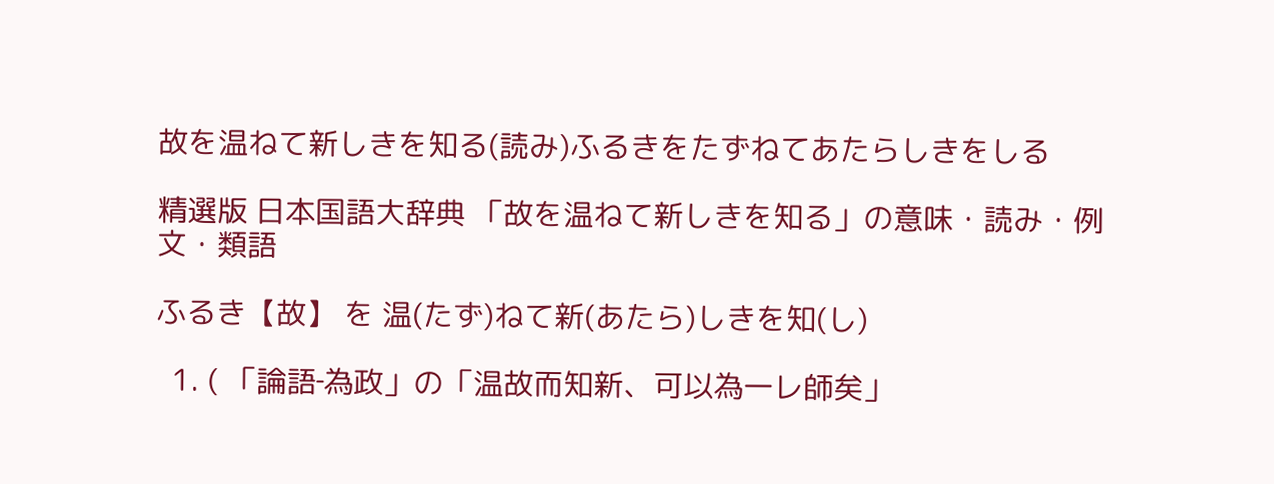故を温ねて新しきを知る(読み)ふるきをたずねてあたらしきをしる

精選版 日本国語大辞典 「故を温ねて新しきを知る」の意味・読み・例文・類語

ふるき【故】 を 温(たず)ねて新(あたら)しきを知(し)

  1. ( 「論語‐為政」の「温故而知新、可以為一レ師矣」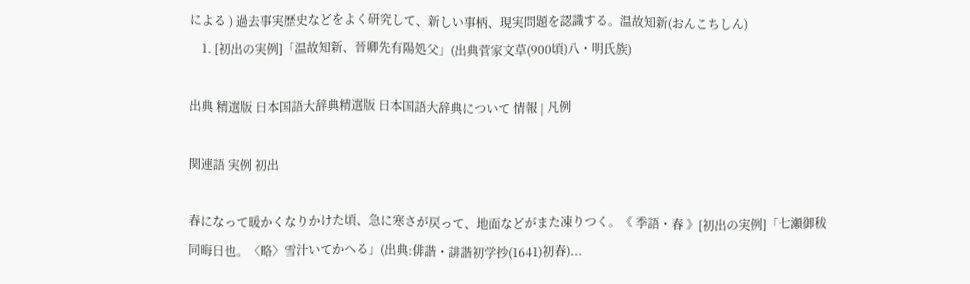による ) 過去事実歴史などをよく研究して、新しい事柄、現実問題を認識する。温故知新(おんこちしん)
    1. [初出の実例]「温故知新、晉卿先有陽処父」(出典菅家文草(900頃)八・明氏族)

出典 精選版 日本国語大辞典精選版 日本国語大辞典について 情報 | 凡例

関連語 実例 初出

春になって暖かくなりかけた頃、急に寒さが戻って、地面などがまた凍りつく。《 季語・春 》[初出の実例]「七瀬御秡 同晦日也。〈略〉雪汁いてかへる」(出典:俳諧・誹諧初学抄(1641)初春)...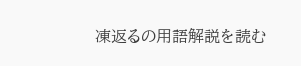凍返るの用語解説を読む